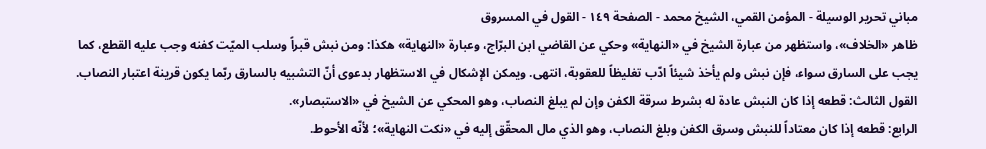مباني تحرير الوسيلة - المؤمن القمي، الشيخ محمد - الصفحة ١٤٩ - القول في المسروق
ظاهر «الخلاف»، واستظهر من عبارة الشيخ في «النهاية» وحكي عن القاضي ابن البرّاج، وعبارة «النهاية» هكذا: ومن نبش قبراً وسلب الميّت كفنه وجب عليه القطع، كما يجب على السارق سواء، فإن نبش ولم يأخذ شيئاً ادّب تغليظاً للعقوبة، انتهى. ويمكن الإشكال في الاستظهار بدعوى أنّ التشبيه بالسارق ربّما يكون قرينة اعتبار النصاب.
القول الثالث: قطعه إذا كان النبش عادة له بشرط سرقة الكفن وإن لم يبلغ النصاب، وهو المحكي عن الشيخ في «الاستبصار».
الرابع: قطعه إذا كان معتاداً للنبش وسرق الكفن وبلغ النصاب، وهو الذي مال المحقّق إليه في «نكت النهاية»؛ لأنّه الأحوط.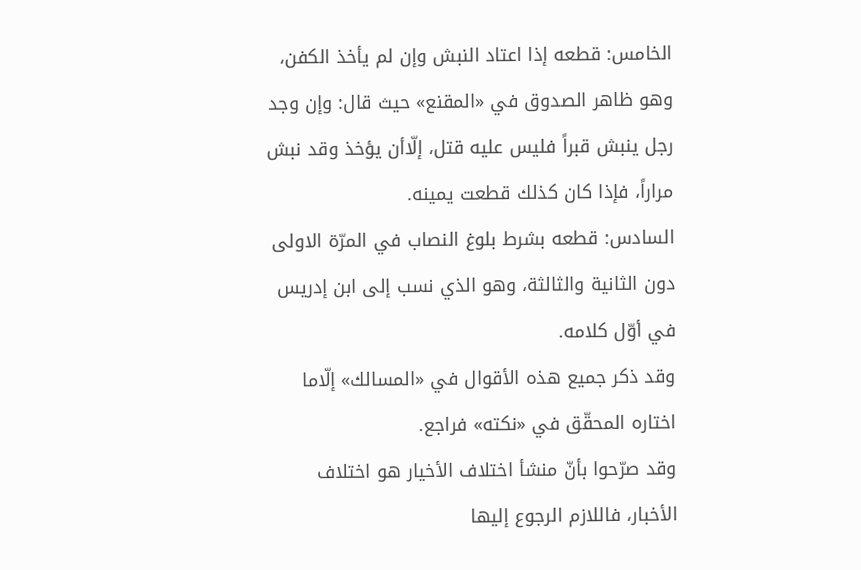الخامس: قطعه إذا اعتاد النبش وإن لم يأخذ الكفن، وهو ظاهر الصدوق في «المقنع» حيث قال: وإن وجد رجل ينبش قبراً فليس عليه قتل، إلّاأن يؤخذ وقد نبش مراراً، فإذا كان كذلك قطعت يمينه.
السادس: قطعه بشرط بلوغ النصاب في المرّة الاولى دون الثانية والثالثة، وهو الذي نسب إلى ابن إدريس في أوّل كلامه.
وقد ذكر جميع هذه الأقوال في «المسالك» إلّاما اختاره المحقّق في «نكته» فراجع.
وقد صرّحوا بأنّ منشأ اختلاف الأخيار هو اختلاف الأخبار، فاللازم الرجوع إليها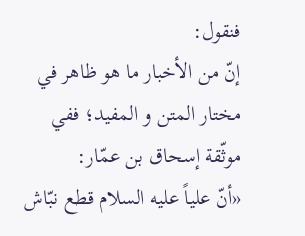فنقول:
إنّ من الأخبار ما هو ظاهر في مختار المتن و المفيد؛ ففي موثّقة إسحاق بن عمّار:
«أنّ علياً عليه السلام قطع نبّاش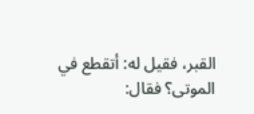القبر، فقيل له: أتقطع في الموتى؟ فقال: